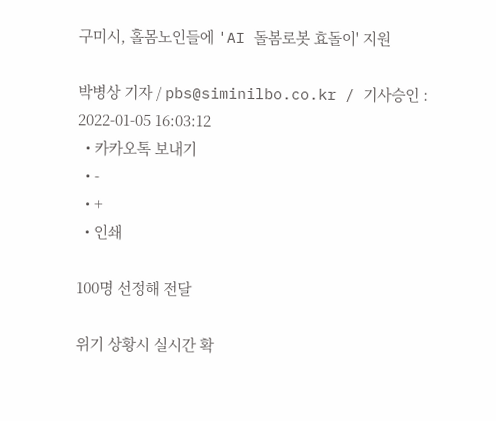구미시, 홀몸노인들에 'AI 돌봄로봇 효돌이' 지원

박병상 기자 / pbs@siminilbo.co.kr / 기사승인 : 2022-01-05 16:03:12
  • 카카오톡 보내기
  • -
  • +
  • 인쇄

100명 선정해 전달

위기 상황시 실시간 확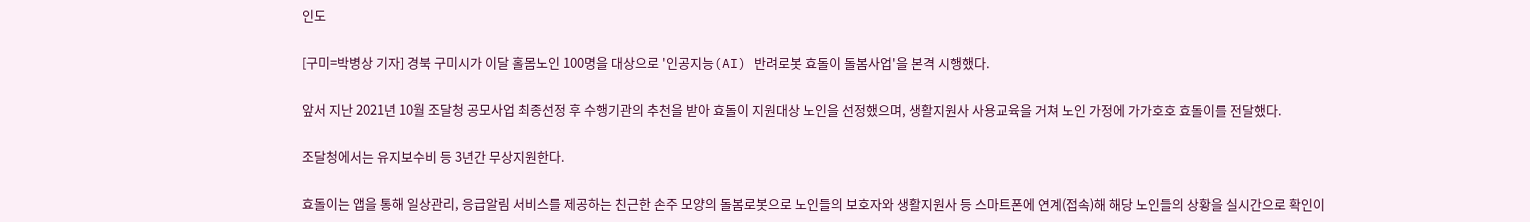인도

[구미=박병상 기자] 경북 구미시가 이달 홀몸노인 100명을 대상으로 '인공지능(AI) 반려로봇 효돌이 돌봄사업'을 본격 시행했다.

앞서 지난 2021년 10월 조달청 공모사업 최종선정 후 수행기관의 추천을 받아 효돌이 지원대상 노인을 선정했으며, 생활지원사 사용교육을 거쳐 노인 가정에 가가호호 효돌이를 전달했다.

조달청에서는 유지보수비 등 3년간 무상지원한다.

효돌이는 앱을 통해 일상관리, 응급알림 서비스를 제공하는 친근한 손주 모양의 돌봄로봇으로 노인들의 보호자와 생활지원사 등 스마트폰에 연계(접속)해 해당 노인들의 상황을 실시간으로 확인이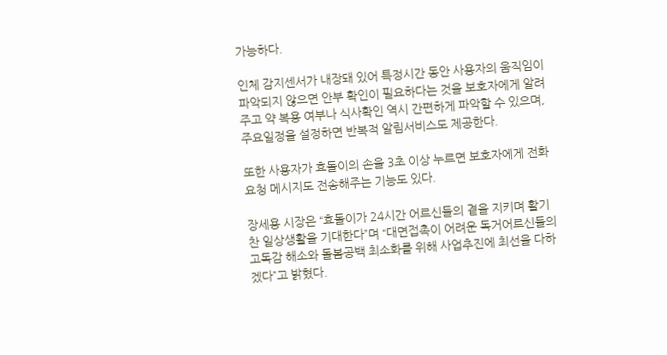가능하다.

인체 감지센서가 내장돼 있어 특정시간 동안 사용자의 움직임이 파악되지 않으면 안부 확인이 필요하다는 것을 보호자에게 알려주고 약 복용 여부나 식사확인 역시 간편하게 파악할 수 있으며, 주요일정을 설정하면 반복적 알림서비스도 제공한다.

또한 사용자가 효돌이의 손을 3초 이상 누르면 보호자에게 전화요청 메시지도 전송해주는 기능도 있다.

장세용 시장은 “효돌이가 24시간 어르신들의 곁을 지키며 활기찬 일상생활을 기대한다”며 “대면접촉이 어려운 독거어르신들의 고독감 해소와 돌봄공백 최소화를 위해 사업추진에 최선을 다하겠다”고 밝혔다.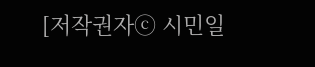[저작권자ⓒ 시민일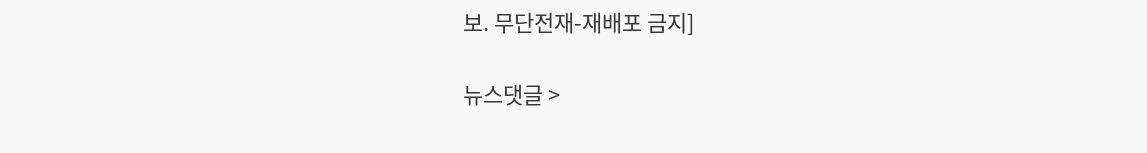보. 무단전재-재배포 금지]

뉴스댓글 >